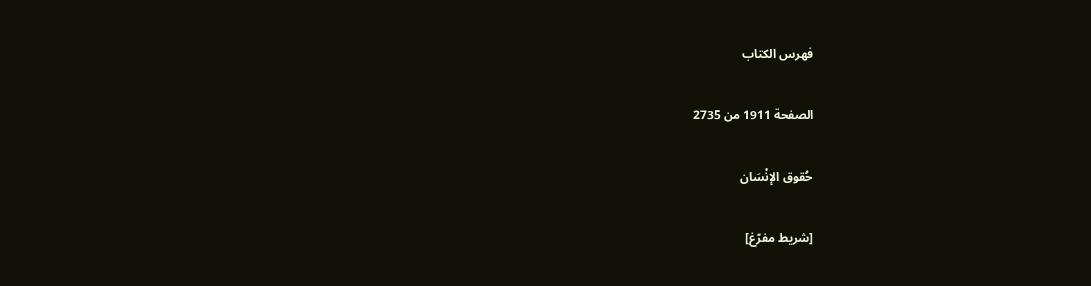فهرس الكتاب

الصفحة 1911 من 2735

حُقوق الإنْسَان

[شريط مفرّغ]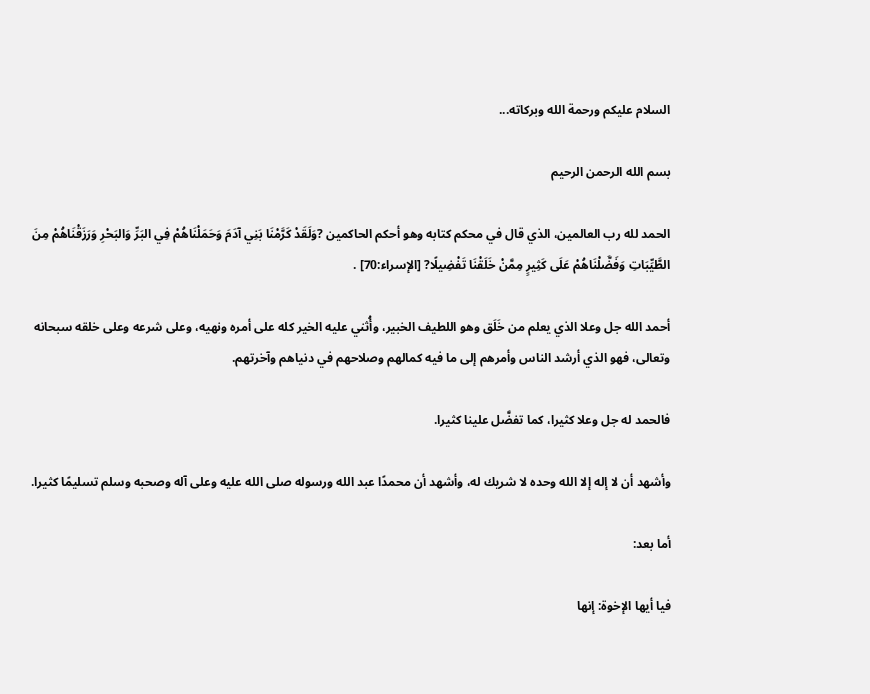السلام عليكم ورحمة الله وبركاته...

بسم الله الرحمن الرحيم

الحمد لله رب العالمين، الذي قال في محكم كتابه وهو أحكم الحاكمين ?وَلَقَدْ كَرَّمْنَا بَنِي آدَمَ وَحَمَلْنَاهُمْ فِي البَرِّ وَالبَحْرِ وَرَزَقْنَاهُمْ مِنَ الطَّيِّبَاتِ وَفَضَّلْنَاهُمْ عَلَى كَثِيرٍ مِمَّنْ خَلَقْنَا تَفْضِيلًا? [الإسراء:70] .

أحمد الله جل وعلا الذي يعلم من خَلَق وهو اللطيف الخبير، وأُثني عليه الخير كله على أمره ونهيه، وعلى شرعه وعلى خلقه سبحانه وتعالى، فهو الذي أرشد الناس وأمرهم إلى ما فيه كمالهم وصلاحهم في دنياهم وآخرتهم.

فالحمد له جل وعلا كثيرا، كما تفضَّل علينا كثيرا.

وأشهد أن لا إله إلا الله وحده لا شريك له، وأشهد أن محمدًا عبد الله ورسوله صلى الله عليه وعلى آله وصحبه وسلم تسليمًا كثيرا.

أما بعد:

فيا أيها الإخوة: إنها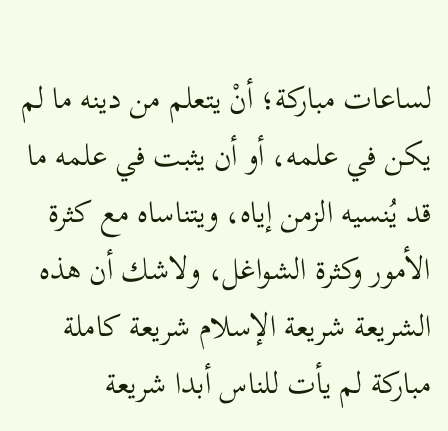لساعات مباركة؛ أنْ يتعلم من دينه ما لم يكن في علمه، أو أن يثبت في علمه ما قد يُنسيه الزمن إياه، ويتناساه مع كثرة الأمور وكثرة الشواغل، ولاشك أن هذه الشريعة شريعة الإسلام شريعة كاملة مباركة لم يأت للناس أبدا شريعة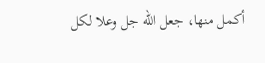أكمل منها، جعل الله جل وعلا لكل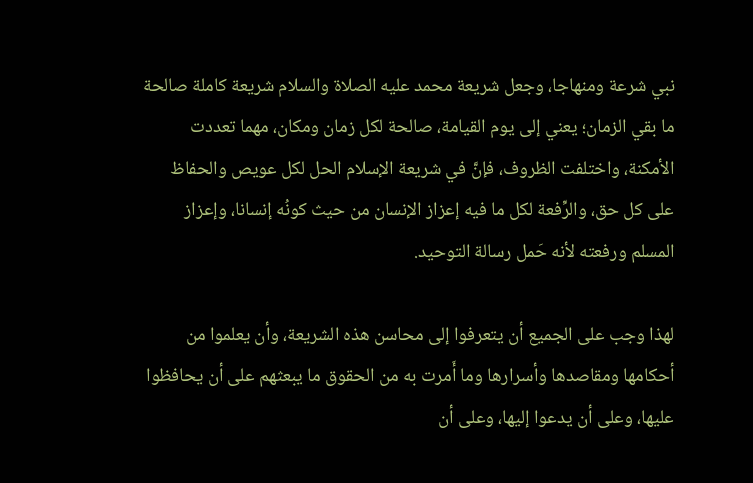نبي شرعة ومنهاجا، وجعل شريعة محمد عليه الصلاة والسلام شريعة كاملة صالحة ما بقي الزمان؛ يعني إلى يوم القيامة، صالحة لكل زمان ومكان، مهما تعددت الأمكنة، واختلفت الظروف، فإنَّ في شريعة الإسلام الحل لكل عويص والحفاظ على كل حق، والرِّفعة لكل ما فيه إعزاز الإنسان من حيث كونُه إنسانا، وإعزاز المسلم ورفعته لأنه حَمل رسالة التوحيد.

لهذا وجب على الجميع أن يتعرفوا إلى محاسن هذه الشريعة، وأن يعلموا من أحكامها ومقاصدها وأسرارها وما أَمرت به من الحقوق ما يبعثهم على أن يحافظوا عليها، وعلى أن يدعوا إليها، وعلى أن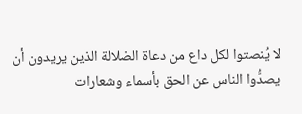لا يُنصتوا لكل داع من دعاة الضلالة الذين يريدون أن يصدُّوا الناس عن الحق بأسماء وشعارات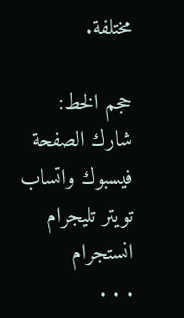مختلفة.

حجم الخط:
شارك الصفحة
فيسبوك واتساب تويتر تليجرام انستجرام
. . .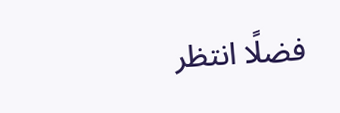فضلًا انتظر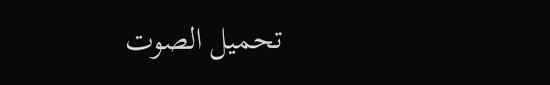تحميل الصوت